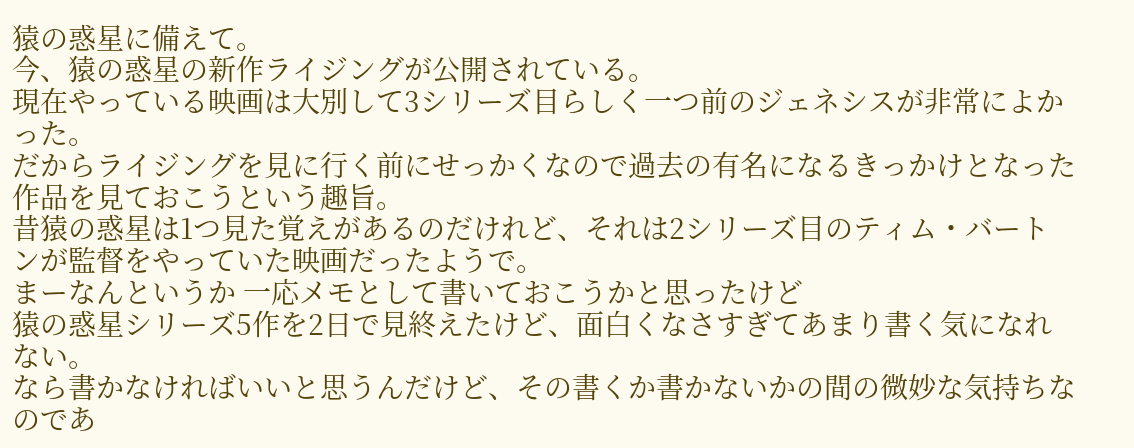猿の惑星に備えて。
今、猿の惑星の新作ライジングが公開されている。
現在やっている映画は大別して3シリーズ目らしく一つ前のジェネシスが非常によかった。
だからライジングを見に行く前にせっかくなので過去の有名になるきっかけとなった作品を見ておこうという趣旨。
昔猿の惑星は1つ見た覚えがあるのだけれど、それは2シリーズ目のティム・バートンが監督をやっていた映画だったようで。
まーなんというか 一応メモとして書いておこうかと思ったけど
猿の惑星シリーズ5作を2日で見終えたけど、面白くなさすぎてあまり書く気になれない。
なら書かなければいいと思うんだけど、その書くか書かないかの間の微妙な気持ちなのであ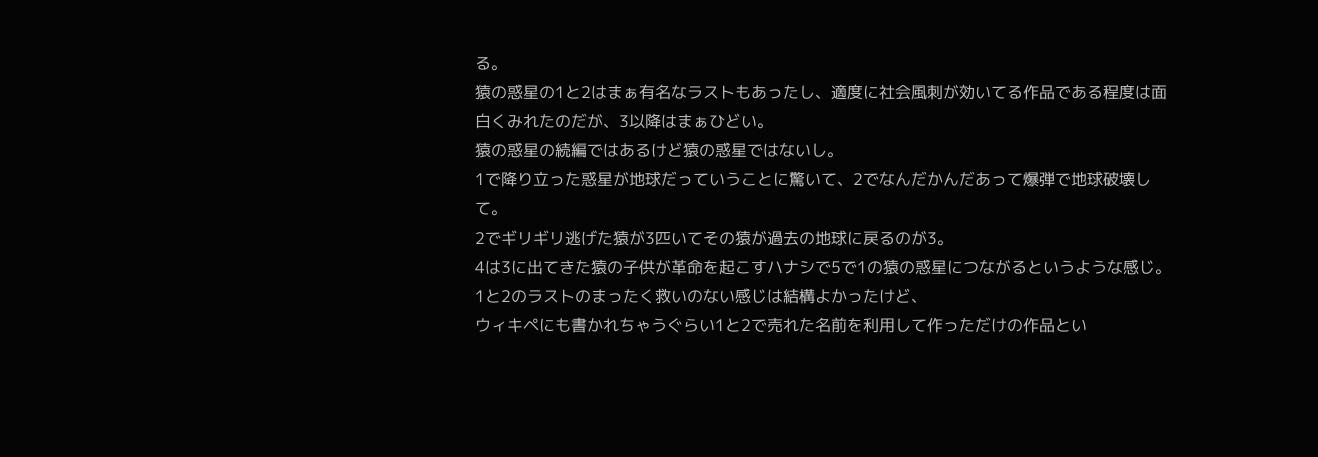る。
猿の惑星の1と2はまぁ有名なラストもあったし、適度に社会風刺が効いてる作品である程度は面白くみれたのだが、3以降はまぁひどい。
猿の惑星の続編ではあるけど猿の惑星ではないし。
1で降り立った惑星が地球だっていうことに驚いて、2でなんだかんだあって爆弾で地球破壊して。
2でギリギリ逃げた猿が3匹いてその猿が過去の地球に戻るのが3。
4は3に出てきた猿の子供が革命を起こすハナシで5で1の猿の惑星につながるというような感じ。
1と2のラストのまったく救いのない感じは結構よかったけど、
ウィキペにも書かれちゃうぐらい1と2で売れた名前を利用して作っただけの作品とい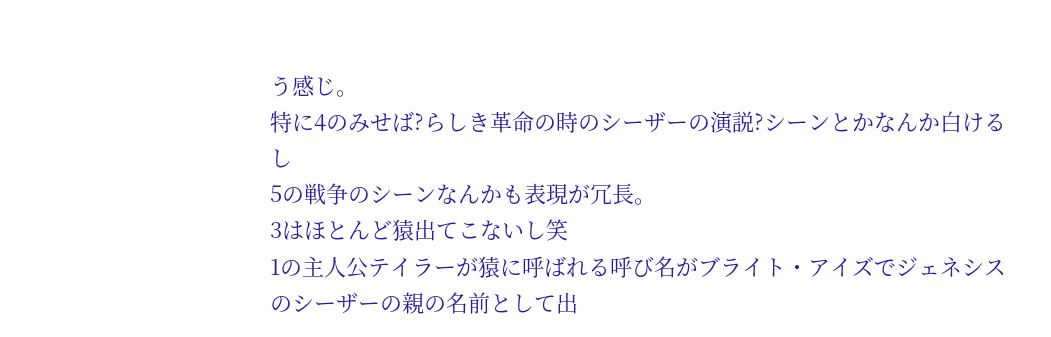う感じ。
特に4のみせば?らしき革命の時のシーザーの演説?シーンとかなんか白けるし
5の戦争のシーンなんかも表現が冗長。
3はほとんど猿出てこないし笑
1の主人公テイラーが猿に呼ばれる呼び名がブライト・アイズでジェネシスのシーザーの親の名前として出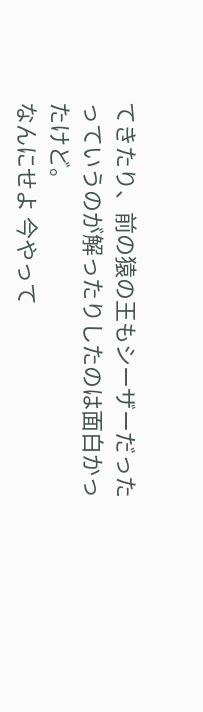てきたり、前の猿の王もシーザーだったっていうのが解ったりしたのは面白かったけど。
なんにせよ 今やって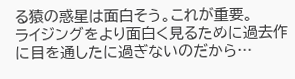る猿の惑星は面白そう。これが重要。
ライジングをより面白く見るために過去作に目を通したに過ぎないのだから…